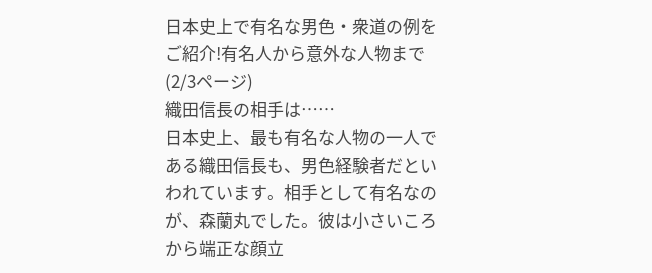日本史上で有名な男色・衆道の例をご紹介!有名人から意外な人物まで (2/3ページ)
織田信長の相手は……
日本史上、最も有名な人物の一人である織田信長も、男色経験者だといわれています。相手として有名なのが、森蘭丸でした。彼は小さいころから端正な顔立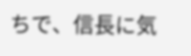ちで、信長に気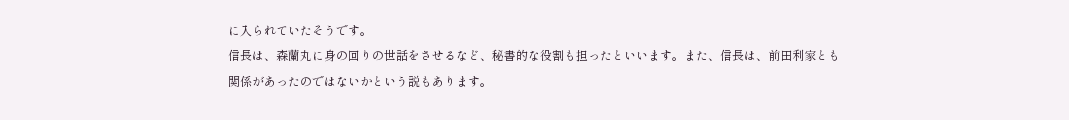に入られていたそうです。
信長は、森蘭丸に身の回りの世話をさせるなど、秘書的な役割も担ったといいます。また、信長は、前田利家とも関係があったのではないかという説もあります。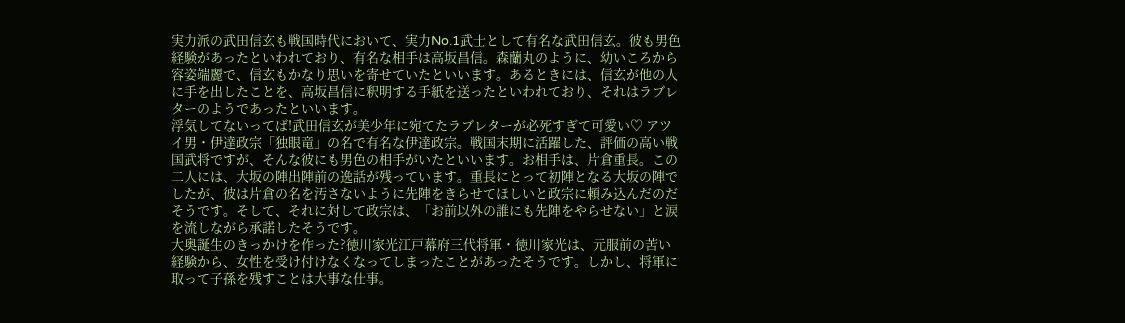実力派の武田信玄も戦国時代において、実力No.1武士として有名な武田信玄。彼も男色経験があったといわれており、有名な相手は高坂昌信。森蘭丸のように、幼いころから容姿端麗で、信玄もかなり思いを寄せていたといいます。あるときには、信玄が他の人に手を出したことを、高坂昌信に釈明する手紙を送ったといわれており、それはラブレターのようであったといいます。
浮気してないってば!武田信玄が美少年に宛てたラブレターが必死すぎて可愛い♡ アツイ男・伊達政宗「独眼竜」の名で有名な伊達政宗。戦国末期に活躍した、評価の高い戦国武将ですが、そんな彼にも男色の相手がいたといいます。お相手は、片倉重長。この二人には、大坂の陣出陣前の逸話が残っています。重長にとって初陣となる大坂の陣でしたが、彼は片倉の名を汚さないように先陣をきらせてほしいと政宗に頼み込んだのだそうです。そして、それに対して政宗は、「お前以外の誰にも先陣をやらせない」と涙を流しながら承諾したそうです。
大奥誕生のきっかけを作った?徳川家光江戸幕府三代将軍・徳川家光は、元服前の苦い経験から、女性を受け付けなくなってしまったことがあったそうです。しかし、将軍に取って子孫を残すことは大事な仕事。